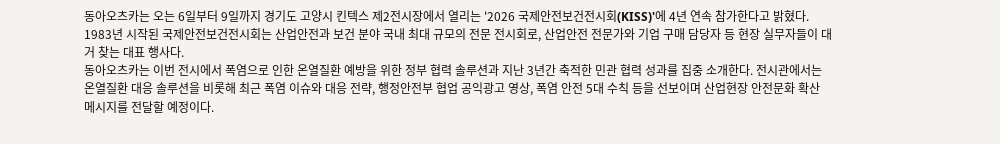동아오츠카는 오는 6일부터 9일까지 경기도 고양시 킨텍스 제2전시장에서 열리는 '2026 국제안전보건전시회(KISS)'에 4년 연속 참가한다고 밝혔다.
1983년 시작된 국제안전보건전시회는 산업안전과 보건 분야 국내 최대 규모의 전문 전시회로, 산업안전 전문가와 기업 구매 담당자 등 현장 실무자들이 대거 찾는 대표 행사다.
동아오츠카는 이번 전시에서 폭염으로 인한 온열질환 예방을 위한 정부 협력 솔루션과 지난 3년간 축적한 민관 협력 성과를 집중 소개한다. 전시관에서는 온열질환 대응 솔루션을 비롯해 최근 폭염 이슈와 대응 전략, 행정안전부 협업 공익광고 영상, 폭염 안전 5대 수칙 등을 선보이며 산업현장 안전문화 확산 메시지를 전달할 예정이다.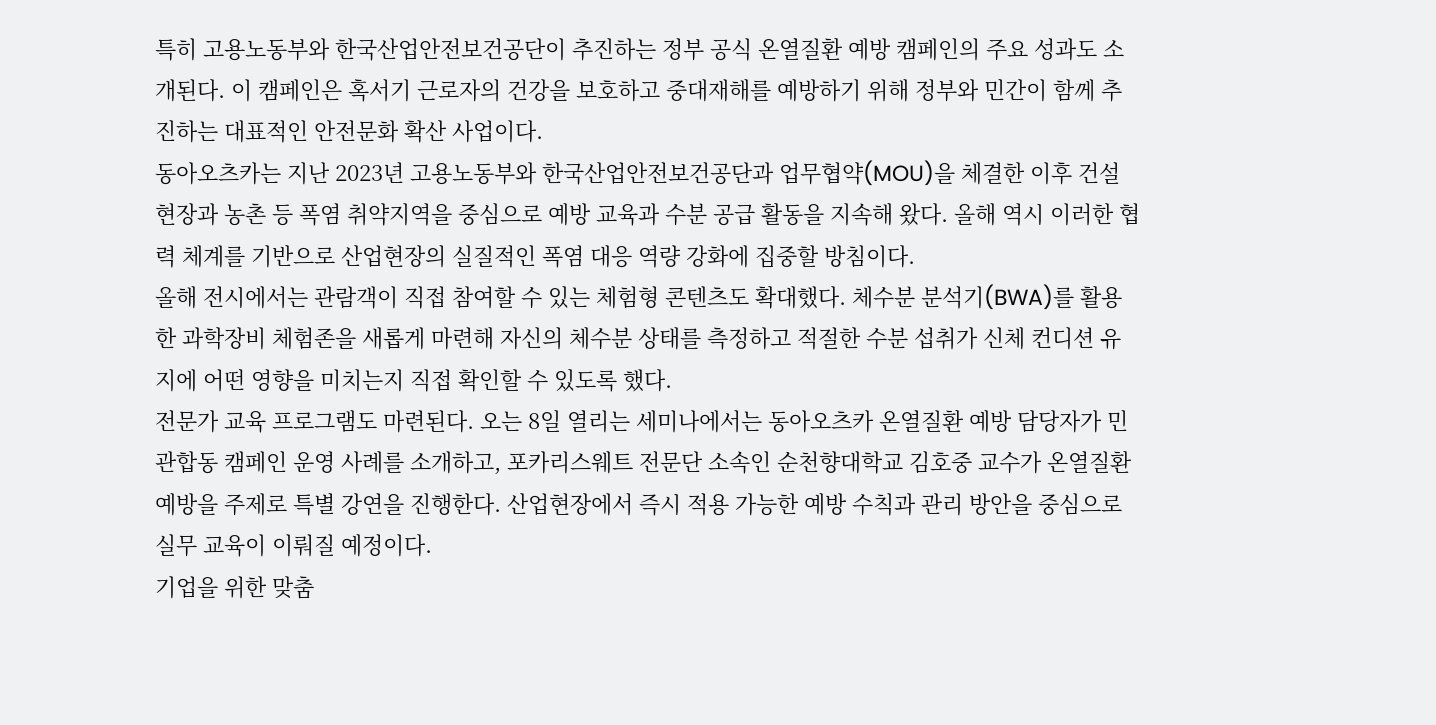특히 고용노동부와 한국산업안전보건공단이 추진하는 정부 공식 온열질환 예방 캠페인의 주요 성과도 소개된다. 이 캠페인은 혹서기 근로자의 건강을 보호하고 중대재해를 예방하기 위해 정부와 민간이 함께 추진하는 대표적인 안전문화 확산 사업이다.
동아오츠카는 지난 2023년 고용노동부와 한국산업안전보건공단과 업무협약(MOU)을 체결한 이후 건설현장과 농촌 등 폭염 취약지역을 중심으로 예방 교육과 수분 공급 활동을 지속해 왔다. 올해 역시 이러한 협력 체계를 기반으로 산업현장의 실질적인 폭염 대응 역량 강화에 집중할 방침이다.
올해 전시에서는 관람객이 직접 참여할 수 있는 체험형 콘텐츠도 확대했다. 체수분 분석기(BWA)를 활용한 과학장비 체험존을 새롭게 마련해 자신의 체수분 상태를 측정하고 적절한 수분 섭취가 신체 컨디션 유지에 어떤 영향을 미치는지 직접 확인할 수 있도록 했다.
전문가 교육 프로그램도 마련된다. 오는 8일 열리는 세미나에서는 동아오츠카 온열질환 예방 담당자가 민관합동 캠페인 운영 사례를 소개하고, 포카리스웨트 전문단 소속인 순천향대학교 김호중 교수가 온열질환 예방을 주제로 특별 강연을 진행한다. 산업현장에서 즉시 적용 가능한 예방 수칙과 관리 방안을 중심으로 실무 교육이 이뤄질 예정이다.
기업을 위한 맞춤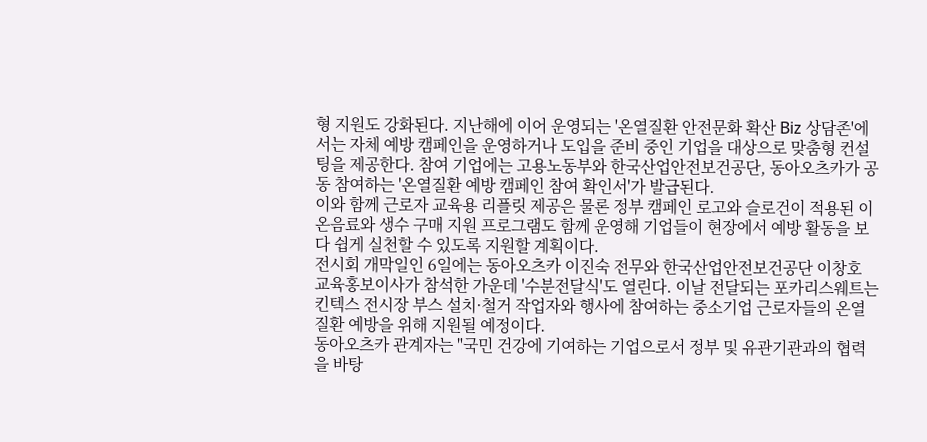형 지원도 강화된다. 지난해에 이어 운영되는 '온열질환 안전문화 확산 Biz 상담존'에서는 자체 예방 캠페인을 운영하거나 도입을 준비 중인 기업을 대상으로 맞춤형 컨설팅을 제공한다. 참여 기업에는 고용노동부와 한국산업안전보건공단, 동아오츠카가 공동 참여하는 '온열질환 예방 캠페인 참여 확인서'가 발급된다.
이와 함께 근로자 교육용 리플릿 제공은 물론 정부 캠페인 로고와 슬로건이 적용된 이온음료와 생수 구매 지원 프로그램도 함께 운영해 기업들이 현장에서 예방 활동을 보다 쉽게 실천할 수 있도록 지원할 계획이다.
전시회 개막일인 6일에는 동아오츠카 이진숙 전무와 한국산업안전보건공단 이창호 교육홍보이사가 참석한 가운데 '수분전달식'도 열린다. 이날 전달되는 포카리스웨트는 킨텍스 전시장 부스 설치·철거 작업자와 행사에 참여하는 중소기업 근로자들의 온열질환 예방을 위해 지원될 예정이다.
동아오츠카 관계자는 "국민 건강에 기여하는 기업으로서 정부 및 유관기관과의 협력을 바탕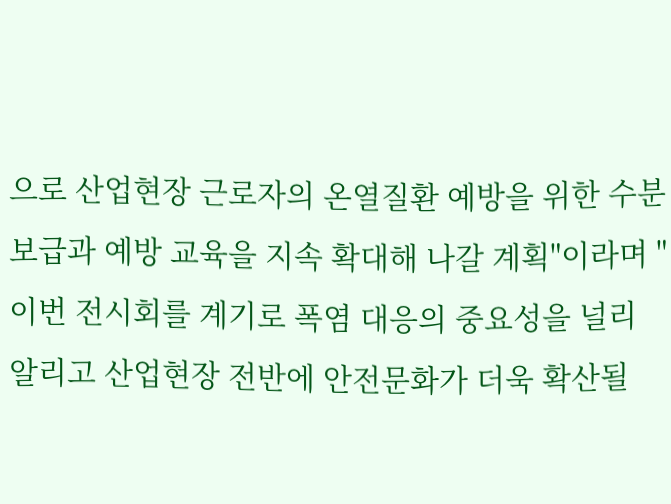으로 산업현장 근로자의 온열질환 예방을 위한 수분 보급과 예방 교육을 지속 확대해 나갈 계획"이라며 "이번 전시회를 계기로 폭염 대응의 중요성을 널리 알리고 산업현장 전반에 안전문화가 더욱 확산될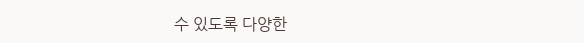수 있도록 다양한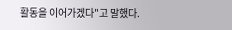활동을 이어가겠다"고 말했다.